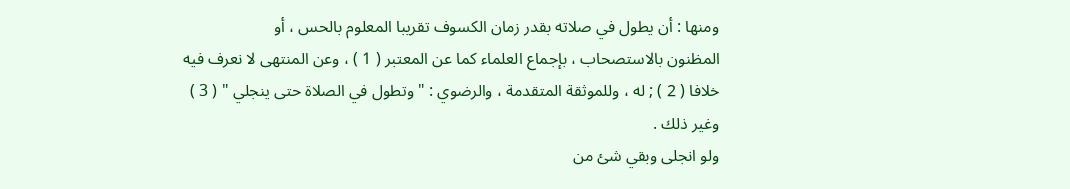ومنها : أن يطول في صلاته بقدر زمان الكسوف تقريبا المعلوم بالحس ، أو
المظنون بالاستصحاب ، بإجماع العلماء كما عن المعتبر ( 1 ) ، وعن المنتهى لا نعرف فيه
خلافا ( 2 ) ; له ، وللموثقة المتقدمة ، والرضوي : " وتطول في الصلاة حتى ينجلي " ( 3 )
وغير ذلك .
ولو انجلى وبقي شئ من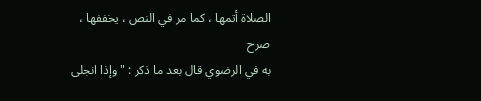الصلاة أتمها ، كما مر في النص ، يخففها ، صرح
به في الرضوي قال بعد ما ذكر : " وإذا انجلى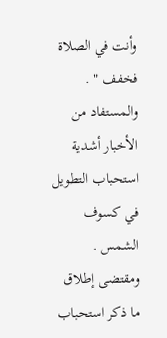وأنت في الصلاة فخفف " .
والمستفاد من الأخبار أشدية استحباب التطويل في كسوف الشمس .
ومقتضى إطلاق ما ذكر استحباب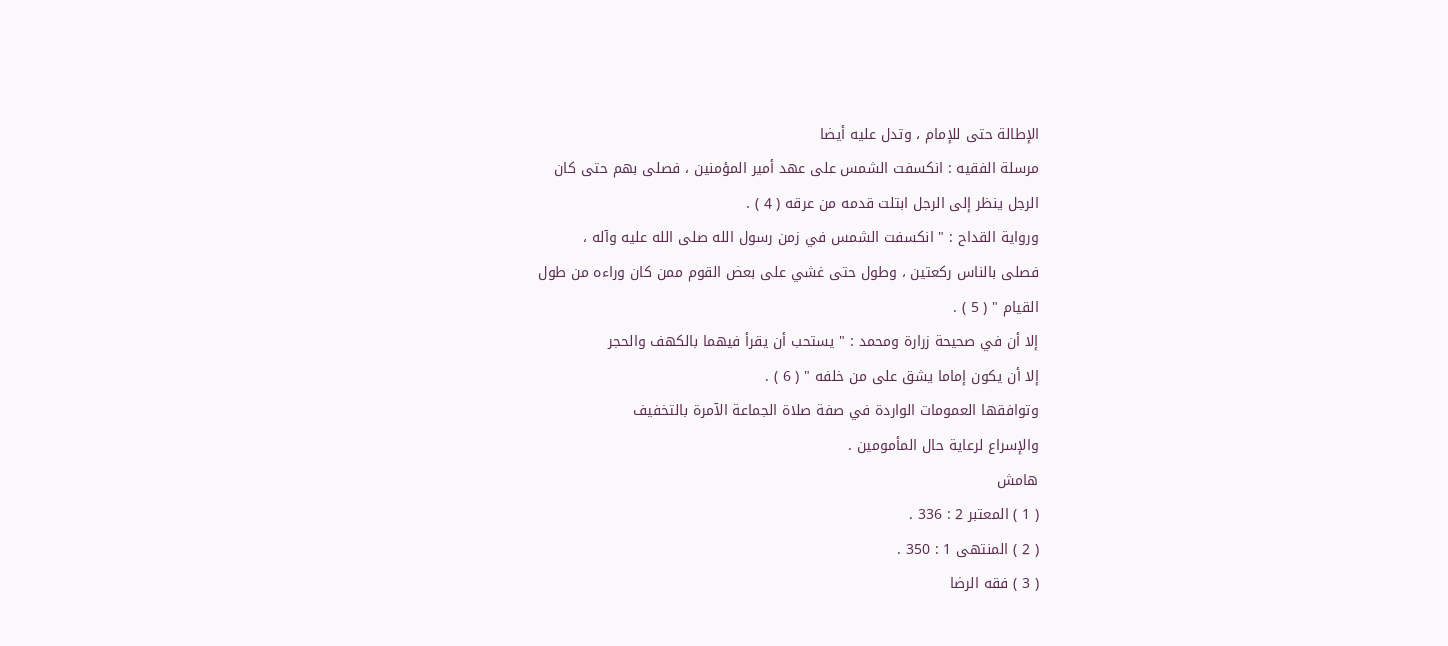الإطالة حتى للإمام ، وتدل عليه أيضا
مرسلة الفقيه : انكسفت الشمس على عهد أمير المؤمنين ، فصلى بهم حتى كان
الرجل ينظر إلى الرجل ابتلت قدمه من عرقه ( 4 ) .
ورواية القداح : " انكسفت الشمس في زمن رسول الله صلى الله عليه وآله ،
فصلى بالناس ركعتين ، وطول حتى غشي على بعض القوم ممن كان وراءه من طول
القيام " ( 5 ) .
إلا أن في صحيحة زرارة ومحمد : " يستحب أن يقرأ فيهما بالكهف والحجر
إلا أن يكون إماما يشق على من خلفه " ( 6 ) .
وتوافقها العمومات الواردة في صفة صلاة الجماعة الآمرة بالتخفيف
والإسراع لرعاية حال المأمومين .
هامش
( 1 ) المعتبر 2 : 336 .
( 2 ) المنتهى 1 : 350 .
( 3 ) فقه الرضا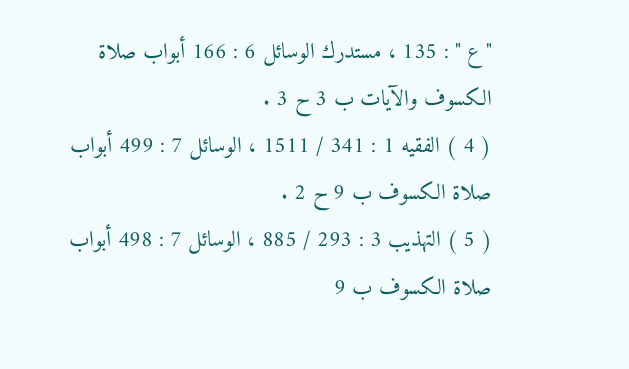" ع " : 135 ، مستدرك الوسائل 6 : 166 أبواب صلاة الكسوف والآيات ب 3 ح 3 .
( 4 ) الفقيه 1 : 341 / 1511 ، الوسائل 7 : 499 أبواب صلاة الكسوف ب 9 ح 2 .
( 5 ) التهذيب 3 : 293 / 885 ، الوسائل 7 : 498 أبواب صلاة الكسوف ب 9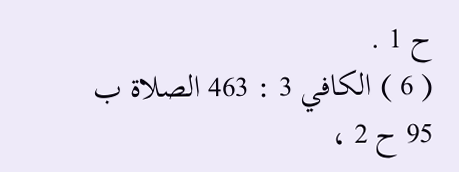ح 1 .
( 6 ) الكافي 3 : 463 الصلاة ب 95 ح 2 ،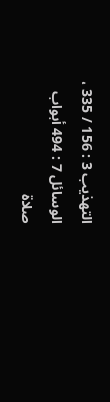التهذيب 3 : 156 / 335 ، الوسائل 7 : 494 أبواب
صلاة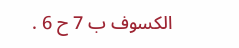الكسوف ب 7 ح 6 .